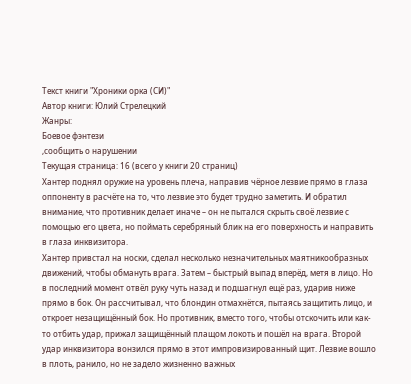Текст книги "Хроники орка (СИ)"
Автор книги: Юлий Стрелецкий
Жанры:
Боевое фэнтези
,сообщить о нарушении
Текущая страница: 16 (всего у книги 20 страниц)
Хантер поднял оружие на уровень плеча, направив чёрное лезвие прямо в глаза оппоненту в расчёте на то, что лезвие это будет трудно заметить. И обратил внимание, что противник делает иначе – он не пытался скрыть своё лезвие с помощью его цвета, но поймать серебряный блик на его поверхность и направить в глаза инквизитора.
Хантер привстал на носки, сделал несколько незначительных маятникообразных движений, чтобы обмануть врага. Затем – быстрый выпад вперёд, метя в лицо. Но в последний момент отвёл руку чуть назад и подшагнул ещё раз, ударив ниже прямо в бок. Он рассчитывал, что блондин отмахнётся, пытаясь защитить лицо, и откроет незащищённый бок. Но противник, вместо того, чтобы отскочить или как-то отбить удар, прижал защищённый плащом локоть и пошёл на врага. Второй удар инквизитора вонзился прямо в этот импровизированный щит. Лезвие вошло в плоть, ранило, но не задело жизненно важных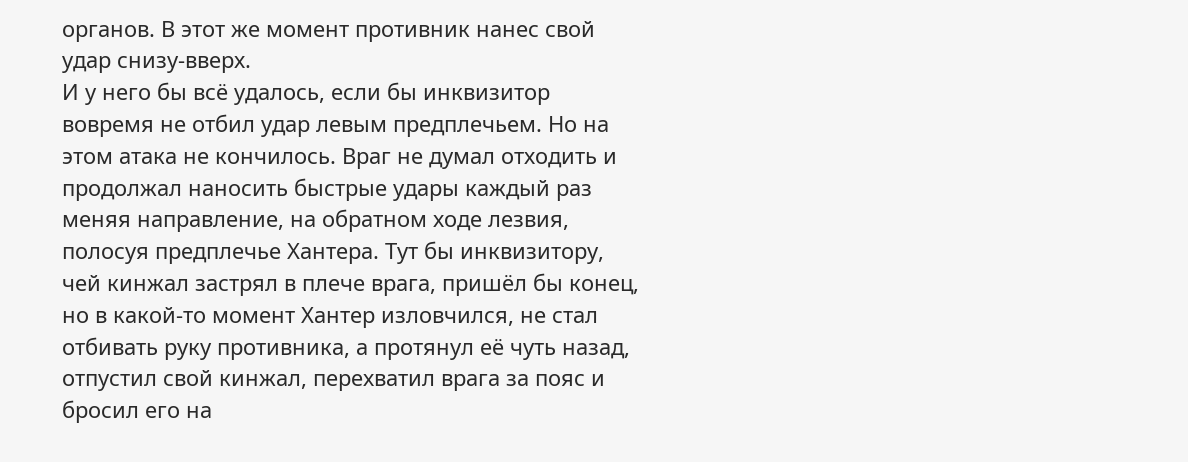органов. В этот же момент противник нанес свой удар снизу-вверх.
И у него бы всё удалось, если бы инквизитор вовремя не отбил удар левым предплечьем. Но на этом атака не кончилось. Враг не думал отходить и продолжал наносить быстрые удары каждый раз меняя направление, на обратном ходе лезвия, полосуя предплечье Хантера. Тут бы инквизитору, чей кинжал застрял в плече врага, пришёл бы конец, но в какой-то момент Хантер изловчился, не стал отбивать руку противника, а протянул её чуть назад, отпустил свой кинжал, перехватил врага за пояс и бросил его на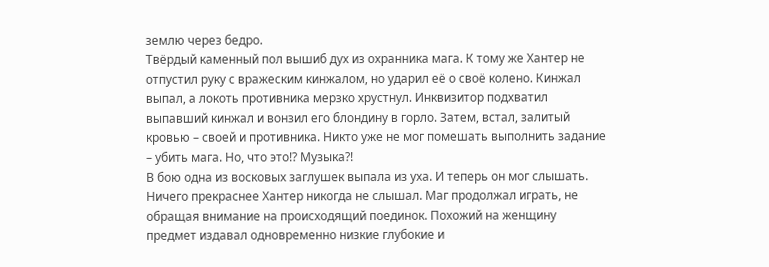землю через бедро.
Твёрдый каменный пол вышиб дух из охранника мага. К тому же Хантер не отпустил руку с вражеским кинжалом, но ударил её о своё колено. Кинжал выпал, а локоть противника мерзко хрустнул. Инквизитор подхватил выпавший кинжал и вонзил его блондину в горло. Затем, встал, залитый кровью – своей и противника. Никто уже не мог помешать выполнить задание – убить мага. Но, что это!? Музыка?!
В бою одна из восковых заглушек выпала из уха. И теперь он мог слышать. Ничего прекраснее Хантер никогда не слышал. Маг продолжал играть, не обращая внимание на происходящий поединок. Похожий на женщину предмет издавал одновременно низкие глубокие и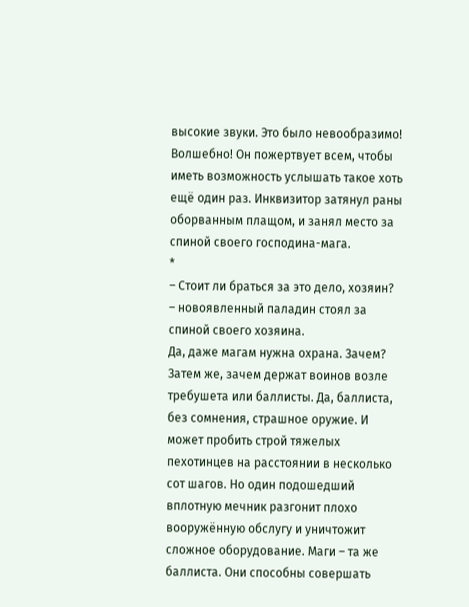высокие звуки. Это было невообразимо! Волшебно! Он пожертвует всем, чтобы иметь возможность услышать такое хоть ещё один раз. Инквизитор затянул раны оборванным плащом, и занял место за спиной своего господина-мага.
*
– Стоит ли браться за это дело, хозяин? – новоявленный паладин стоял за спиной своего хозяина.
Да, даже магам нужна охрана. Зачем? Затем же, зачем держат воинов возле требушета или баллисты. Да, баллиста, без сомнения, страшное оружие. И может пробить строй тяжелых пехотинцев на расстоянии в несколько сот шагов. Но один подошедший вплотную мечник разгонит плохо вооружённую обслугу и уничтожит сложное оборудование. Маги – та же баллиста. Они способны совершать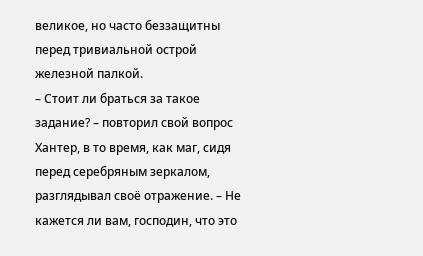великое, но часто беззащитны перед тривиальной острой железной палкой.
– Стоит ли браться за такое задание? – повторил свой вопрос Хантер, в то время, как маг, сидя перед серебряным зеркалом, разглядывал своё отражение. – Не кажется ли вам, господин, что это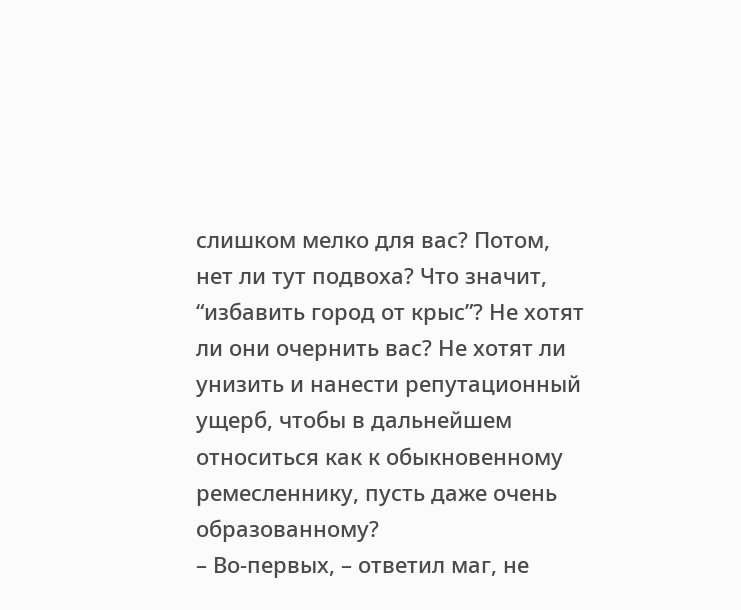слишком мелко для вас? Потом, нет ли тут подвоха? Что значит, “избавить город от крыс”? Не хотят ли они очернить вас? Не хотят ли унизить и нанести репутационный ущерб, чтобы в дальнейшем относиться как к обыкновенному ремесленнику, пусть даже очень образованному?
– Во-первых, – ответил маг, не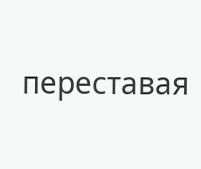переставая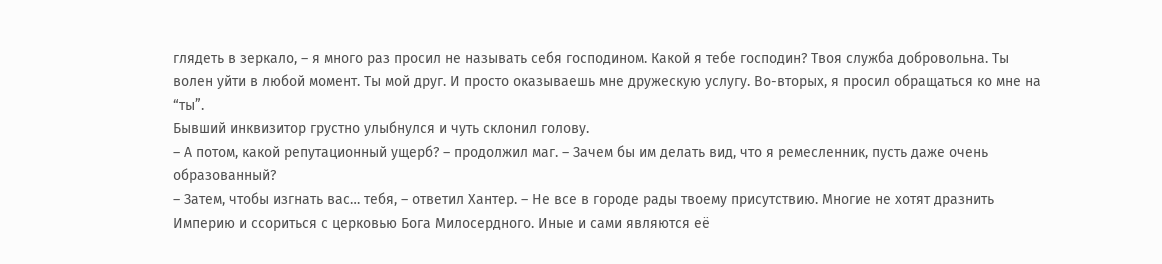глядеть в зеркало, – я много раз просил не называть себя господином. Какой я тебе господин? Твоя служба добровольна. Ты волен уйти в любой момент. Ты мой друг. И просто оказываешь мне дружескую услугу. Во-вторых, я просил обращаться ко мне на “ты”.
Бывший инквизитор грустно улыбнулся и чуть склонил голову.
– А потом, какой репутационный ущерб? – продолжил маг. – Зачем бы им делать вид, что я ремесленник, пусть даже очень образованный?
– Затем, чтобы изгнать вас… тебя, – ответил Хантер. – Не все в городе рады твоему присутствию. Многие не хотят дразнить Империю и ссориться с церковью Бога Милосердного. Иные и сами являются её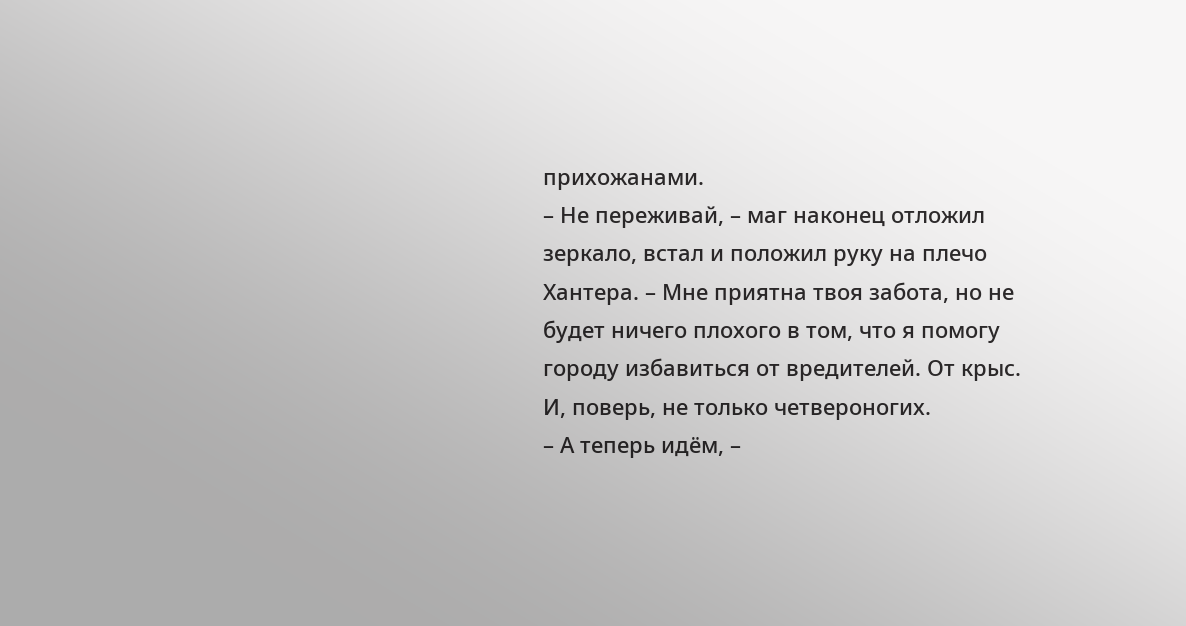прихожанами.
– Не переживай, – маг наконец отложил зеркало, встал и положил руку на плечо Хантера. – Мне приятна твоя забота, но не будет ничего плохого в том, что я помогу городу избавиться от вредителей. От крыс. И, поверь, не только четвероногих.
– А теперь идём, –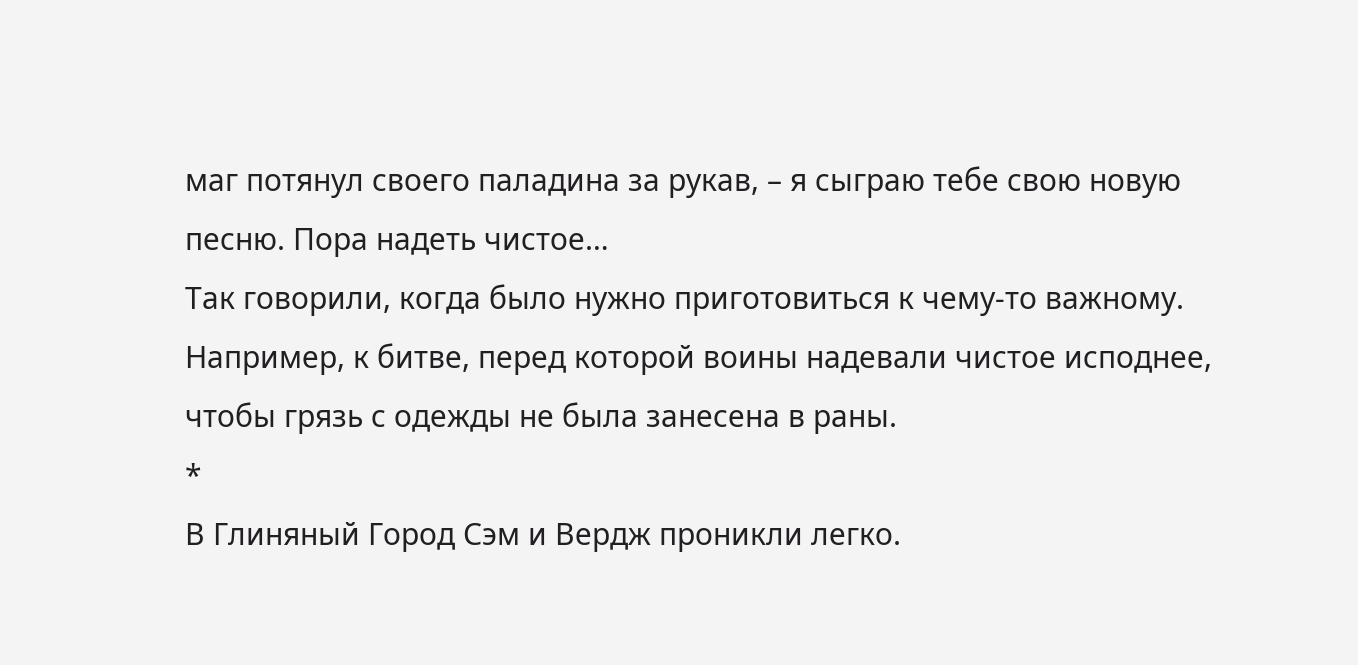маг потянул своего паладина за рукав, – я сыграю тебе свою новую песню. Пора надеть чистое…
Так говорили, когда было нужно приготовиться к чему-то важному. Например, к битве, перед которой воины надевали чистое исподнее, чтобы грязь с одежды не была занесена в раны.
*
В Глиняный Город Сэм и Вердж проникли легко.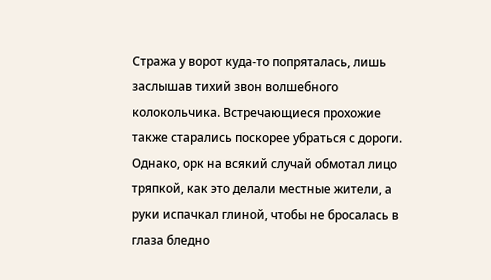Стража у ворот куда-то попряталась, лишь заслышав тихий звон волшебного колокольчика. Встречающиеся прохожие также старались поскорее убраться с дороги. Однако, орк на всякий случай обмотал лицо тряпкой, как это делали местные жители, а руки испачкал глиной, чтобы не бросалась в глаза бледно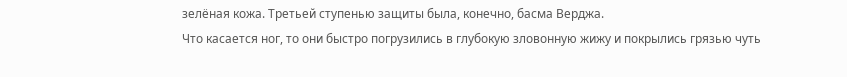зелёная кожа. Третьей ступенью защиты была, конечно, басма Верджа.
Что касается ног, то они быстро погрузились в глубокую зловонную жижу и покрылись грязью чуть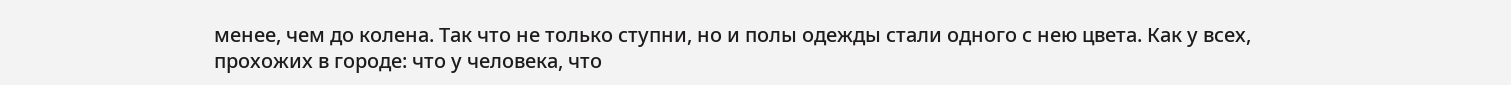менее, чем до колена. Так что не только ступни, но и полы одежды стали одного с нею цвета. Как у всех, прохожих в городе: что у человека, что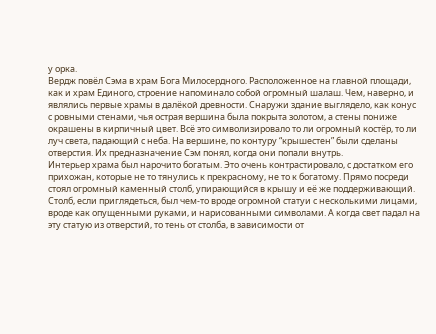у орка.
Вердж повёл Сэма в храм Бога Милосердного. Расположенное на главной площади, как и храм Единого, строение напоминало собой огромный шалаш. Чем, наверно, и являлись первые храмы в далёкой древности. Снаружи здание выглядело, как конус с ровными стенами, чья острая вершина была покрыта золотом, а стены пониже окрашены в кирпичный цвет. Всё это символизировало то ли огромный костёр, то ли луч света, падающий с неба. На вершине, по контуру “крышестен” были сделаны отверстия. Их предназначение Сэм понял, когда они попали внутрь.
Интерьер храма был нарочито богатым. Это очень контрастировало, с достатком его прихожан, которые не то тянулись к прекрасному, не то к богатому. Прямо посреди стоял огромный каменный столб, упирающийся в крышу и её же поддерживающий. Столб, если приглядеться, был чем-то вроде огромной статуи с несколькими лицами, вроде как опущенными руками, и нарисованными символами. А когда свет падал на эту статую из отверстий, то тень от столба, в зависимости от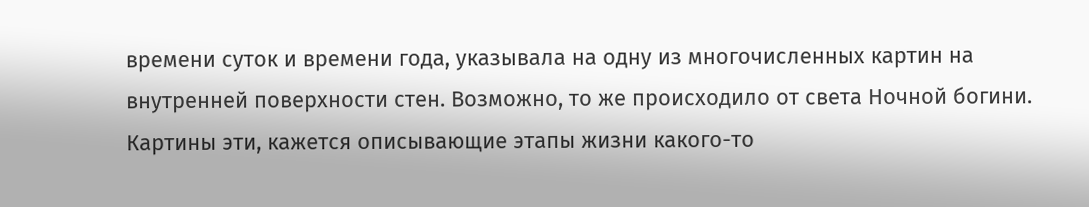времени суток и времени года, указывала на одну из многочисленных картин на внутренней поверхности стен. Возможно, то же происходило от света Ночной богини. Картины эти, кажется описывающие этапы жизни какого-то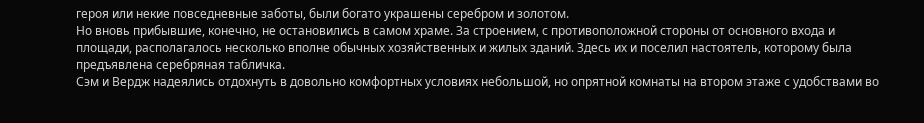героя или некие повседневные заботы, были богато украшены серебром и золотом.
Но вновь прибывшие, конечно, не остановились в самом храме. За строением, с противоположной стороны от основного входа и площади, располагалось несколько вполне обычных хозяйственных и жилых зданий. Здесь их и поселил настоятель, которому была предъявлена серебряная табличка.
Сэм и Вердж надеялись отдохнуть в довольно комфортных условиях небольшой, но опрятной комнаты на втором этаже с удобствами во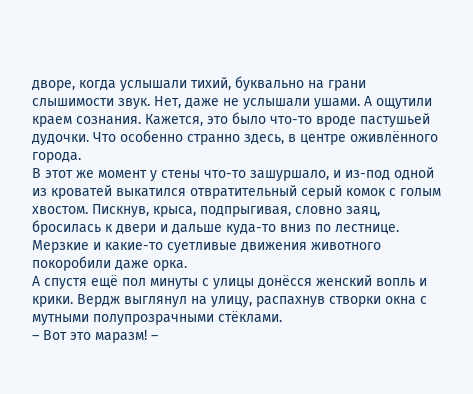дворе, когда услышали тихий, буквально на грани слышимости звук. Нет, даже не услышали ушами. А ощутили краем сознания. Кажется, это было что-то вроде пастушьей дудочки. Что особенно странно здесь, в центре оживлённого города.
В этот же момент у стены что-то зашуршало, и из-под одной из кроватей выкатился отвратительный серый комок с голым хвостом. Пискнув, крыса, подпрыгивая, словно заяц, бросилась к двери и дальше куда-то вниз по лестнице. Мерзкие и какие-то суетливые движения животного покоробили даже орка.
А спустя ещё пол минуты с улицы донёсся женский вопль и крики. Вердж выглянул на улицу, распахнув створки окна с мутными полупрозрачными стёклами.
– Вот это маразм! –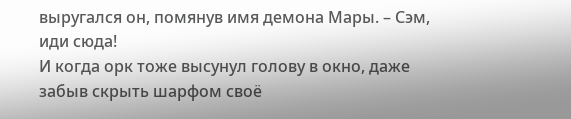выругался он, помянув имя демона Мары. – Сэм, иди сюда!
И когда орк тоже высунул голову в окно, даже забыв скрыть шарфом своё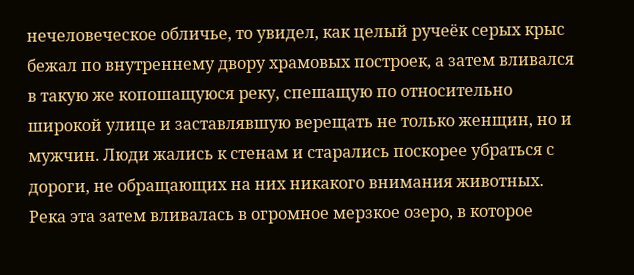нечеловеческое обличье, то увидел, как целый ручеёк серых крыс бежал по внутреннему двору храмовых построек, а затем вливался в такую же копошащуюся реку, спешащую по относительно широкой улице и заставлявшую верещать не только женщин, но и мужчин. Люди жались к стенам и старались поскорее убраться с дороги, не обращающих на них никакого внимания животных.
Река эта затем вливалась в огромное мерзкое озеро, в которое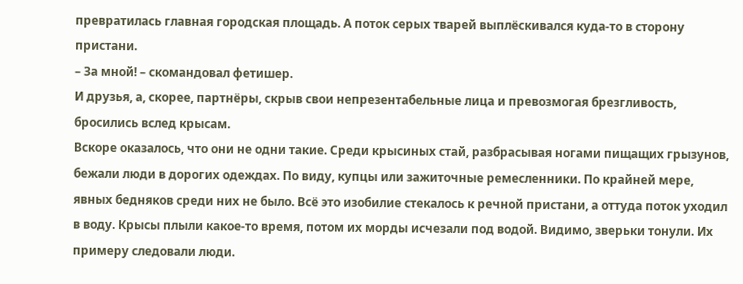превратилась главная городская площадь. А поток серых тварей выплёскивался куда-то в сторону пристани.
– За мной! – скомандовал фетишер.
И друзья, а, скорее, партнёры, скрыв свои непрезентабельные лица и превозмогая брезгливость, бросились вслед крысам.
Вскоре оказалось, что они не одни такие. Среди крысиных стай, разбрасывая ногами пищащих грызунов, бежали люди в дорогих одеждах. По виду, купцы или зажиточные ремесленники. По крайней мере, явных бедняков среди них не было. Всё это изобилие стекалось к речной пристани, а оттуда поток уходил в воду. Крысы плыли какое-то время, потом их морды исчезали под водой. Видимо, зверьки тонули. Их примеру следовали люди.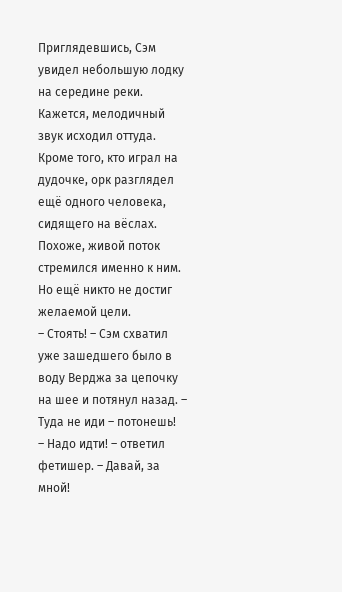Приглядевшись, Сэм увидел небольшую лодку на середине реки. Кажется, мелодичный звук исходил оттуда. Кроме того, кто играл на дудочке, орк разглядел ещё одного человека, сидящего на вёслах. Похоже, живой поток стремился именно к ним. Но ещё никто не достиг желаемой цели.
– Стоять! – Сэм схватил уже зашедшего было в воду Верджа за цепочку на шее и потянул назад. – Туда не иди – потонешь!
– Надо идти! – ответил фетишер. – Давай, за мной!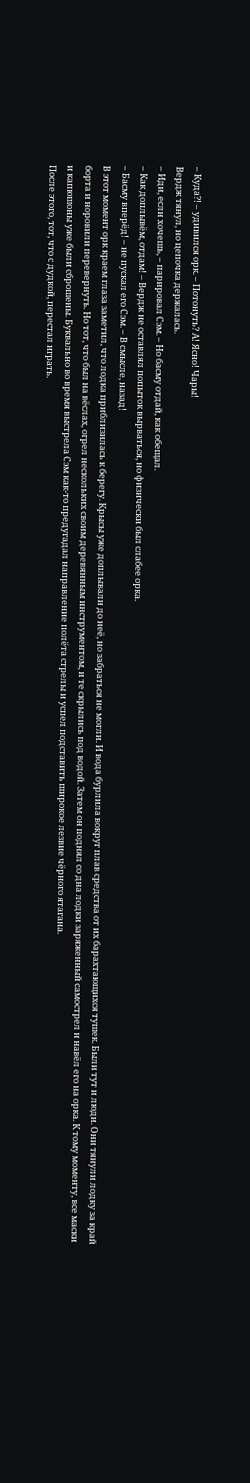– Куда?! – удивился орк. – Потонуть? А! Ясно! Чары!
Вердж тянул, но цепочка держалась.
– Иди, если хочешь, – парировал Сэм. – Но басму отдай, как обещал.
– Как доплывём, отдам! – Вердж не оставлял попыток вырваться, но физически был слабее орка.
– Басму вперёд! – не пускал его Сэм. – В смысле, назад!
В этот момент орк краем глаза заметил, что лодка приблизилась к берегу. Крысы уже доплывали до неё, но забраться не могли. И вода бурлила вокруг плав средства от их барахтающихся тушек. Были тут и люди. Они тянули лодку за край борта и норовили перевернуть. Но тот, что был на вёслах, огрел нескольких своим деревянным инструментом, и те скрылись под водой. Затем он поднял со дна лодки заряженный самострел и навёл его на орка. К тому моменту, все маски и капюшоны уже были сброшены. Буквально во время выстрела Сэм как-то предугадал направление полёта стрелы и успел подставить широкое лезвие чёрного ятагана.
После этого, тот, что с дудкой, перестал играть.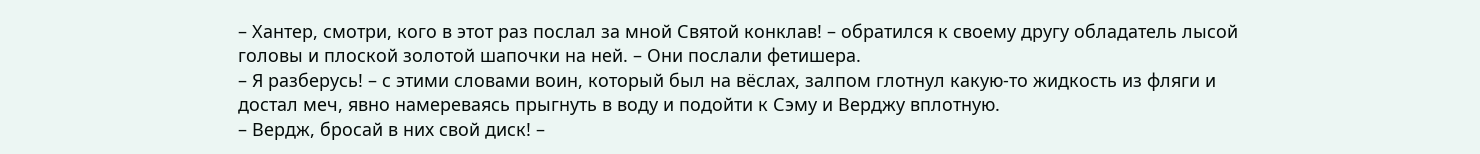– Хантер, смотри, кого в этот раз послал за мной Святой конклав! – обратился к своему другу обладатель лысой головы и плоской золотой шапочки на ней. – Они послали фетишера.
– Я разберусь! – с этими словами воин, который был на вёслах, залпом глотнул какую-то жидкость из фляги и достал меч, явно намереваясь прыгнуть в воду и подойти к Сэму и Верджу вплотную.
– Вердж, бросай в них свой диск! –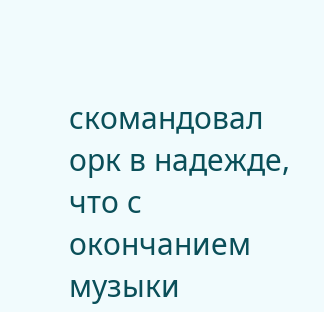скомандовал орк в надежде, что с окончанием музыки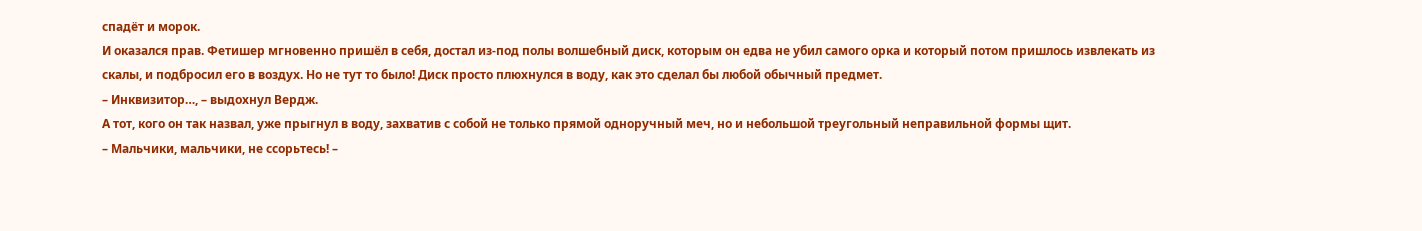спадёт и морок.
И оказался прав. Фетишер мгновенно пришёл в себя, достал из-под полы волшебный диск, которым он едва не убил самого орка и который потом пришлось извлекать из скалы, и подбросил его в воздух. Но не тут то было! Диск просто плюхнулся в воду, как это сделал бы любой обычный предмет.
– Инквизитор…, – выдохнул Вердж.
А тот, кого он так назвал, уже прыгнул в воду, захватив с собой не только прямой одноручный меч, но и небольшой треугольный неправильной формы щит.
– Мальчики, мальчики, не ссорьтесь! –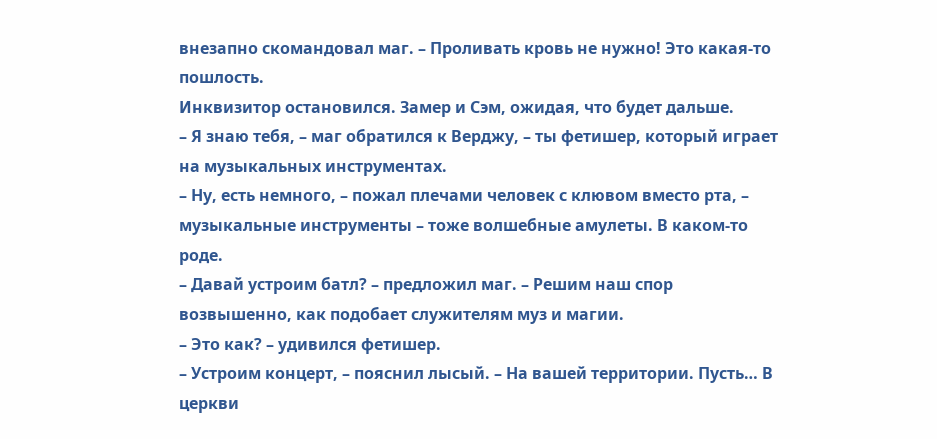внезапно скомандовал маг. – Проливать кровь не нужно! Это какая-то пошлость.
Инквизитор остановился. Замер и Сэм, ожидая, что будет дальше.
– Я знаю тебя, – маг обратился к Верджу, – ты фетишер, который играет на музыкальных инструментах.
– Ну, есть немного, – пожал плечами человек с клювом вместо рта, – музыкальные инструменты – тоже волшебные амулеты. В каком-то роде.
– Давай устроим батл? – предложил маг. – Решим наш спор возвышенно, как подобает служителям муз и магии.
– Это как? – удивился фетишер.
– Устроим концерт, – пояснил лысый. – На вашей территории. Пусть… В церкви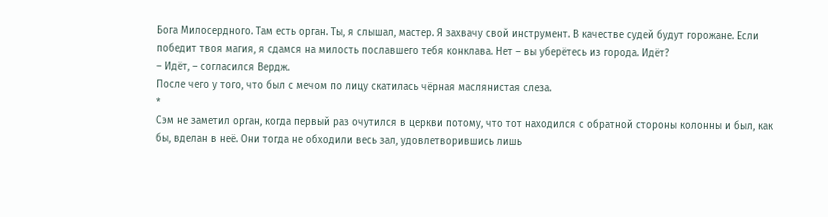Бога Милосердного. Там есть орган. Ты, я слышал, мастер. Я захвачу свой инструмент. В качестве судей будут горожане. Если победит твоя магия, я сдамся на милость пославшего тебя конклава. Нет – вы уберётесь из города. Идёт?
– Идёт, – согласился Вердж.
После чего у того, что был с мечом по лицу скатилась чёрная маслянистая слеза.
*
Сэм не заметил орган, когда первый раз очутился в церкви потому, что тот находился с обратной стороны колонны и был, как бы, вделан в неё. Они тогда не обходили весь зал, удовлетворившись лишь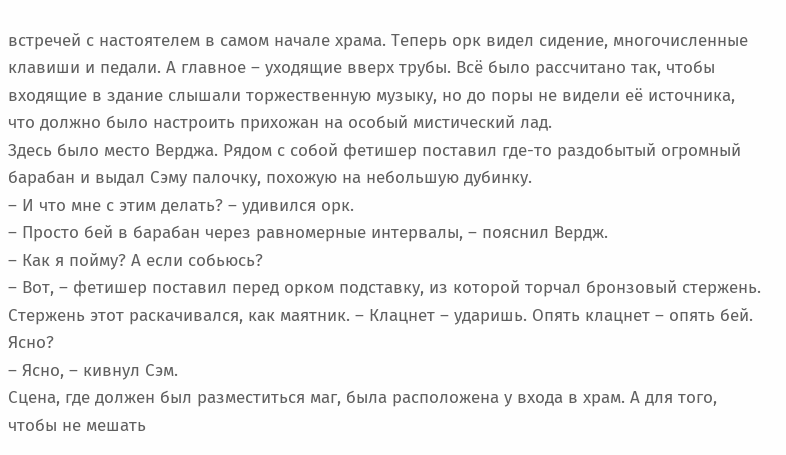встречей с настоятелем в самом начале храма. Теперь орк видел сидение, многочисленные клавиши и педали. А главное – уходящие вверх трубы. Всё было рассчитано так, чтобы входящие в здание слышали торжественную музыку, но до поры не видели её источника, что должно было настроить прихожан на особый мистический лад.
Здесь было место Верджа. Рядом с собой фетишер поставил где-то раздобытый огромный барабан и выдал Сэму палочку, похожую на небольшую дубинку.
– И что мне с этим делать? – удивился орк.
– Просто бей в барабан через равномерные интервалы, – пояснил Вердж.
– Как я пойму? А если собьюсь?
– Вот, – фетишер поставил перед орком подставку, из которой торчал бронзовый стержень. Стержень этот раскачивался, как маятник. – Клацнет – ударишь. Опять клацнет – опять бей. Ясно?
– Ясно, – кивнул Сэм.
Сцена, где должен был разместиться маг, была расположена у входа в храм. А для того, чтобы не мешать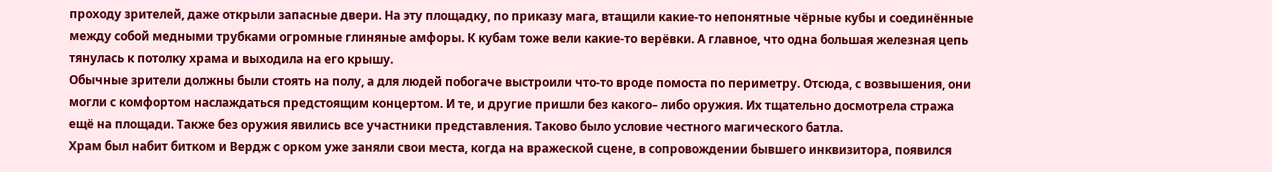проходу зрителей, даже открыли запасные двери. На эту площадку, по приказу мага, втащили какие-то непонятные чёрные кубы и соединённые между собой медными трубками огромные глиняные амфоры. К кубам тоже вели какие-то верёвки. А главное, что одна большая железная цепь тянулась к потолку храма и выходила на его крышу.
Обычные зрители должны были стоять на полу, а для людей побогаче выстроили что-то вроде помоста по периметру. Отсюда, с возвышения, они могли с комфортом наслаждаться предстоящим концертом. И те, и другие пришли без какого– либо оружия. Их тщательно досмотрела стража ещё на площади. Также без оружия явились все участники представления. Таково было условие честного магического батла.
Храм был набит битком и Вердж с орком уже заняли свои места, когда на вражеской сцене, в сопровождении бывшего инквизитора, появился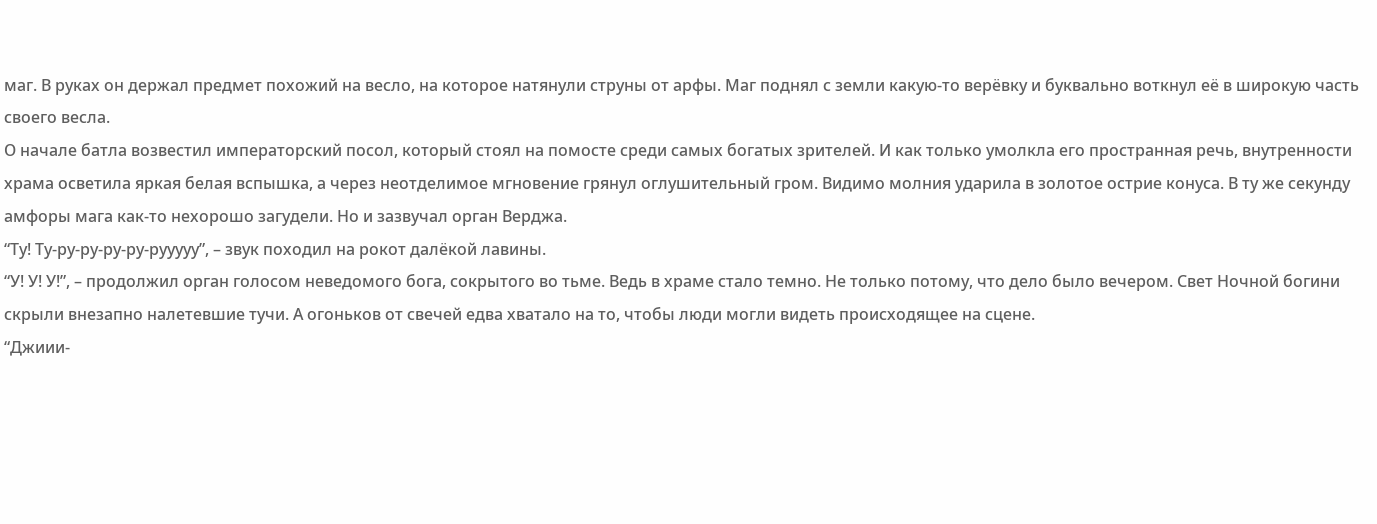маг. В руках он держал предмет похожий на весло, на которое натянули струны от арфы. Маг поднял с земли какую-то верёвку и буквально воткнул её в широкую часть своего весла.
О начале батла возвестил императорский посол, который стоял на помосте среди самых богатых зрителей. И как только умолкла его пространная речь, внутренности храма осветила яркая белая вспышка, а через неотделимое мгновение грянул оглушительный гром. Видимо молния ударила в золотое острие конуса. В ту же секунду амфоры мага как-то нехорошо загудели. Но и зазвучал орган Верджа.
“Ту! Ту-ру-ру-ру-ру-рууууу”, – звук походил на рокот далёкой лавины.
“У! У! У!”, – продолжил орган голосом неведомого бога, сокрытого во тьме. Ведь в храме стало темно. Не только потому, что дело было вечером. Свет Ночной богини скрыли внезапно налетевшие тучи. А огоньков от свечей едва хватало на то, чтобы люди могли видеть происходящее на сцене.
“Джиии-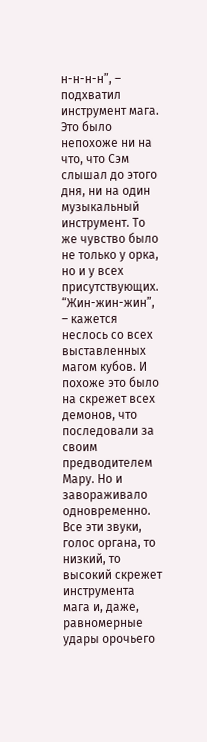н-н-н-н”, – подхватил инструмент мага.
Это было непохоже ни на что, что Сэм слышал до этого дня, ни на один музыкальный инструмент. То же чувство было не только у орка, но и у всех присутствующих.
“Жин-жин-жин”, – кажется неслось со всех выставленных магом кубов. И похоже это было на скрежет всех демонов, что последовали за своим предводителем Мару. Но и завораживало одновременно. Все эти звуки, голос органа, то низкий, то высокий скрежет инструмента мага и, даже, равномерные удары орочьего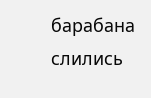барабана слились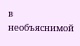в необъяснимой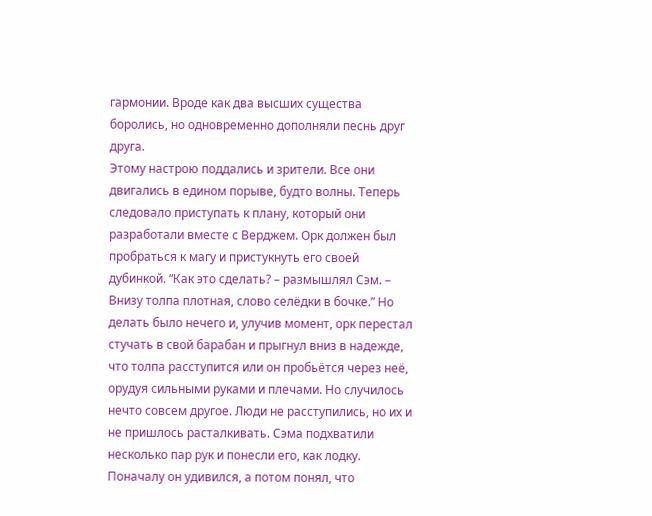гармонии. Вроде как два высших существа боролись, но одновременно дополняли песнь друг друга.
Этому настрою поддались и зрители. Все они двигались в едином порыве, будто волны. Теперь следовало приступать к плану, который они разработали вместе с Верджем. Орк должен был пробраться к магу и пристукнуть его своей дубинкой. “Как это сделать? – размышлял Сэм. – Внизу толпа плотная, слово селёдки в бочке.” Но делать было нечего и, улучив момент, орк перестал стучать в свой барабан и прыгнул вниз в надежде, что толпа расступится или он пробьётся через неё, орудуя сильными руками и плечами. Но случилось нечто совсем другое. Люди не расступились, но их и не пришлось расталкивать. Сэма подхватили несколько пар рук и понесли его, как лодку. Поначалу он удивился, а потом понял, что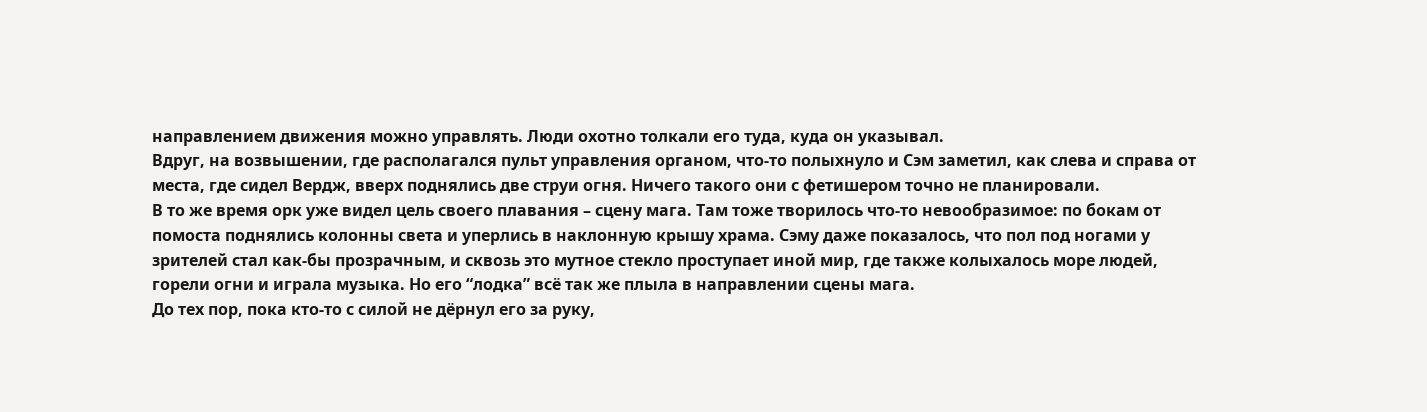направлением движения можно управлять. Люди охотно толкали его туда, куда он указывал.
Вдруг, на возвышении, где располагался пульт управления органом, что-то полыхнуло и Сэм заметил, как слева и справа от места, где сидел Вердж, вверх поднялись две струи огня. Ничего такого они с фетишером точно не планировали.
В то же время орк уже видел цель своего плавания – сцену мага. Там тоже творилось что-то невообразимое: по бокам от помоста поднялись колонны света и уперлись в наклонную крышу храма. Сэму даже показалось, что пол под ногами у зрителей стал как-бы прозрачным, и сквозь это мутное стекло проступает иной мир, где также колыхалось море людей, горели огни и играла музыка. Но его “лодка” всё так же плыла в направлении сцены мага.
До тех пор, пока кто-то с силой не дёрнул его за руку,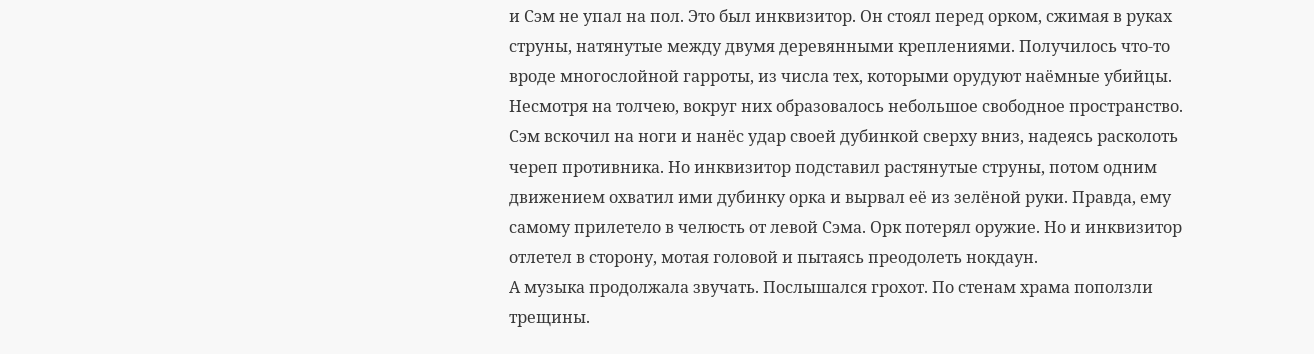и Сэм не упал на пол. Это был инквизитор. Он стоял перед орком, сжимая в руках струны, натянутые между двумя деревянными креплениями. Получилось что-то вроде многослойной гарроты, из числа тех, которыми орудуют наёмные убийцы. Несмотря на толчею, вокруг них образовалось небольшое свободное пространство. Сэм вскочил на ноги и нанёс удар своей дубинкой сверху вниз, надеясь расколоть череп противника. Но инквизитор подставил растянутые струны, потом одним движением охватил ими дубинку орка и вырвал её из зелёной руки. Правда, ему самому прилетело в челюсть от левой Сэма. Орк потерял оружие. Но и инквизитор отлетел в сторону, мотая головой и пытаясь преодолеть нокдаун.
А музыка продолжала звучать. Послышался грохот. По стенам храма поползли трещины.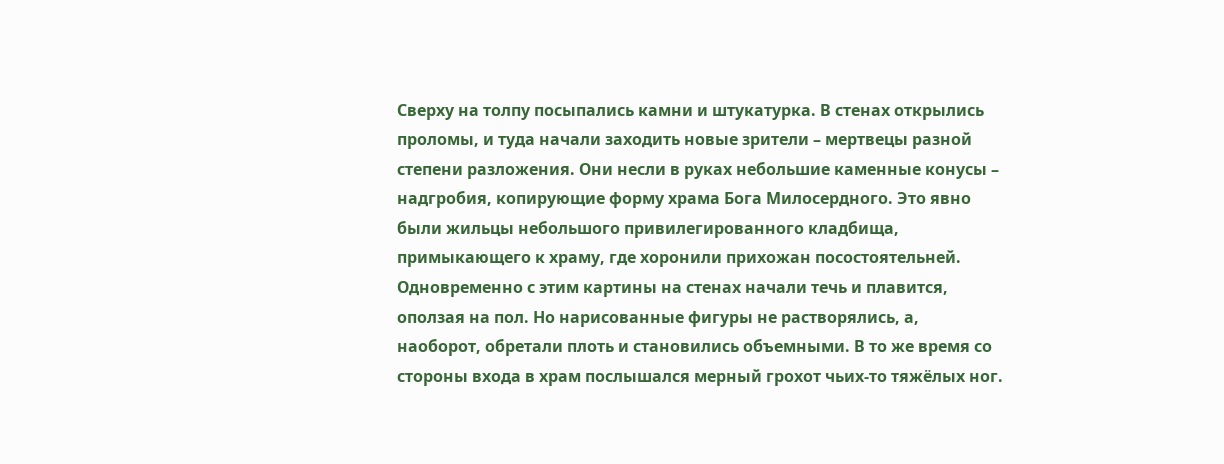Сверху на толпу посыпались камни и штукатурка. В стенах открылись проломы, и туда начали заходить новые зрители – мертвецы разной степени разложения. Они несли в руках небольшие каменные конусы – надгробия, копирующие форму храма Бога Милосердного. Это явно были жильцы небольшого привилегированного кладбища, примыкающего к храму, где хоронили прихожан посостоятельней.
Одновременно с этим картины на стенах начали течь и плавится, оползая на пол. Но нарисованные фигуры не растворялись, а, наоборот, обретали плоть и становились объемными. В то же время со стороны входа в храм послышался мерный грохот чьих-то тяжёлых ног.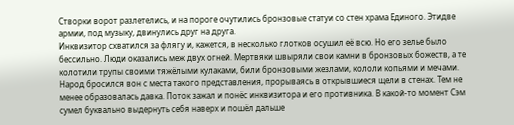Створки ворот разлетелись, и на пороге очутились бронзовые статуи со стен храма Единого. Этидве армии, под музыку, двинулись друг на друга.
Инквизитор схватился за флягу и, кажется, в несколько глотков осушил её всю. Но его зелье было бессильно. Люди оказались меж двух огней. Мертвяки швыряли свои камни в бронзовых божеств, а те колотили трупы своими тяжёлыми кулаками, били бронзовыми жезлами, кололи копьями и мечами.
Народ бросился вон с места такого представления, прорываясь в открывшиеся щели в стенах. Тем не менее образовалась давка. Поток зажал и понёс инквизитора и его противника. В какой-то момент Сэм сумел буквально выдернуть себя наверх и пошёл дальше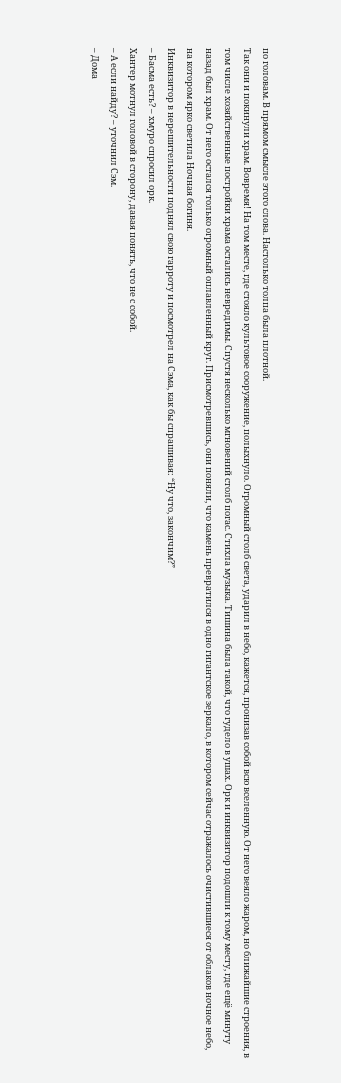по головам. В прямом смысле этого слова. Настолько толпа была плотной.
Так они и покинули храм. Вовремя! На том месте, где стояло культовое сооружение, полыхнуло. Огромный столб света, ударил в небо, кажется, пронизав собой всю вселенную. От него веяло жаром, но ближайшие строения, в том числе хозяйственные постройки храма остались невредимы. Спустя несколько мгновений столб погас. Стихла музыка. Тишина была такой, что гудело в ушах. Орк и инквизитор подошли к тому месту, где ещё минуту назад был храм. От него остался только огромный оплавленный круг. Присмотревшись, они поняли, что камень превратился в одно гигантское зеркало, в котором сейчас отражалось очистившиеся от облаков ночное небо, на котором ярко светила Ночная богиня.
Инквизитор в нерешительности поднял свою гарроту и посмотрел на Сэма, как бы спрашивая: “Ну что, закончим?”
– Басма есть? – хмуро спросил орк.
Хантер мотнул головой в сторону, давая понять, что не с собой.
– А если найду? – уточнил Сэм.
– Дома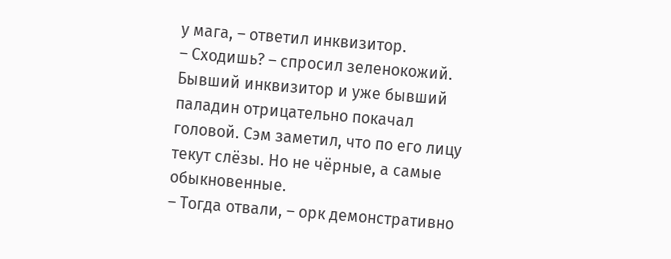у мага, – ответил инквизитор.
– Сходишь? – спросил зеленокожий.
Бывший инквизитор и уже бывший паладин отрицательно покачал головой. Сэм заметил, что по его лицу текут слёзы. Но не чёрные, а самые обыкновенные.
– Тогда отвали, – орк демонстративно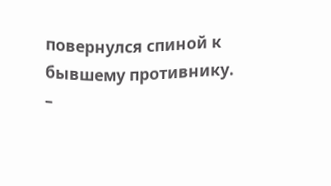повернулся спиной к бывшему противнику. –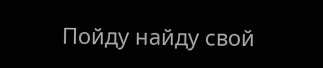Пойду найду свой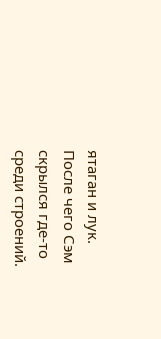ятаган и лук.
После чего Сэм скрылся где-то среди строений.